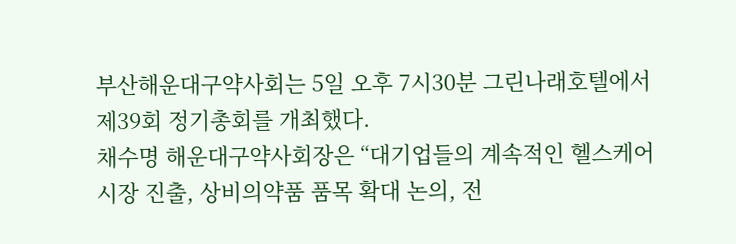부산해운대구약사회는 5일 오후 7시30분 그린나래호텔에서 제39회 정기총회를 개최했다.
채수명 해운대구약사회장은 “대기업들의 계속적인 헬스케어 시장 진출, 상비의약품 품목 확대 논의, 전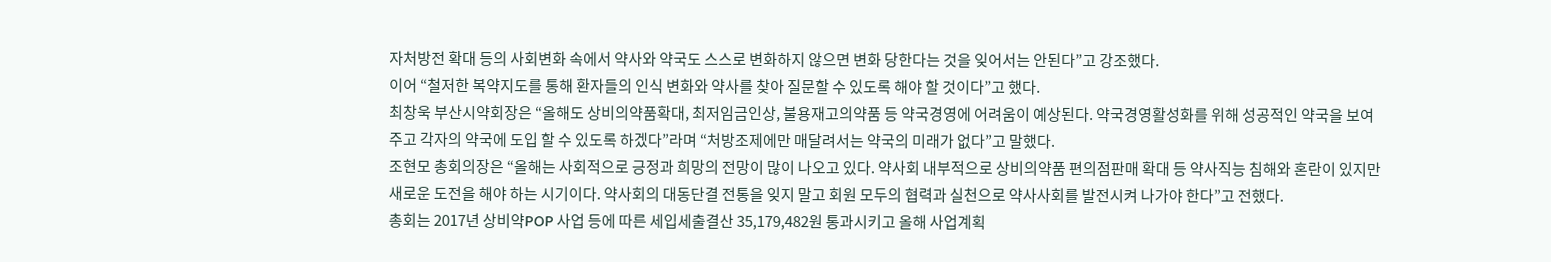자처방전 확대 등의 사회변화 속에서 약사와 약국도 스스로 변화하지 않으면 변화 당한다는 것을 잊어서는 안된다”고 강조했다.
이어 “철저한 복약지도를 통해 환자들의 인식 변화와 약사를 찾아 질문할 수 있도록 해야 할 것이다”고 했다.
최창욱 부산시약회장은 “올해도 상비의약품확대, 최저임금인상, 불용재고의약품 등 약국경영에 어려움이 예상된다. 약국경영활성화를 위해 성공적인 약국을 보여 주고 각자의 약국에 도입 할 수 있도록 하겠다”라며 “처방조제에만 매달려서는 약국의 미래가 없다”고 말했다.
조현모 총회의장은 “올해는 사회적으로 긍정과 희망의 전망이 많이 나오고 있다. 약사회 내부적으로 상비의약품 편의점판매 확대 등 약사직능 침해와 혼란이 있지만 새로운 도전을 해야 하는 시기이다. 약사회의 대동단결 전통을 잊지 말고 회원 모두의 협력과 실천으로 약사사회를 발전시켜 나가야 한다”고 전했다.
총회는 2017년 상비약POP 사업 등에 따른 세입세출결산 35,179,482원 통과시키고 올해 사업계획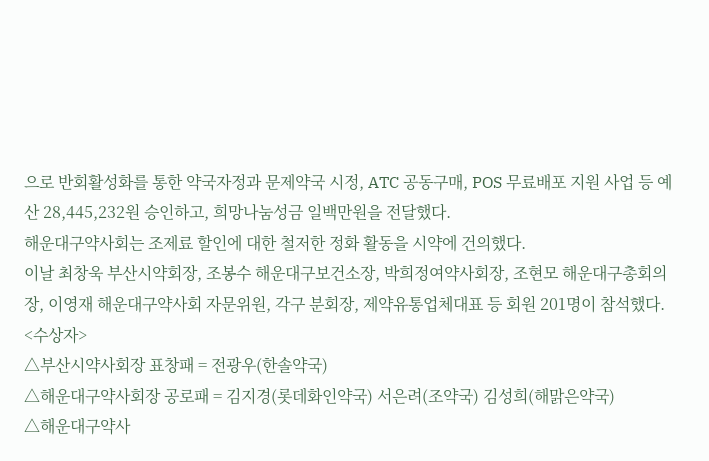으로 반회활성화를 통한 약국자정과 문제약국 시정, ATC 공동구매, POS 무료배포 지원 사업 등 예산 28,445,232원 승인하고, 희망나눔성금 일백만원을 전달했다.
해운대구약사회는 조제료 할인에 대한 철저한 정화 활동을 시약에 건의했다.
이날 최창욱 부산시약회장, 조봉수 해운대구보건소장, 박희정여약사회장, 조현모 해운대구총회의장, 이영재 해운대구약사회 자문위원, 각구 분회장, 제약유통업체대표 등 회원 201명이 참석했다.
<수상자>
△부산시약사회장 표창패 = 전광우(한솔약국)
△해운대구약사회장 공로패 = 김지경(롯데화인약국) 서은려(조약국) 김성희(해맑은약국)
△해운대구약사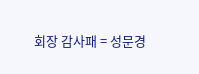회장 감사패 = 성문경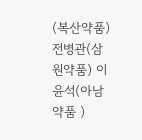(복산약품) 전병관(삼원약품) 이윤석(아남약품 )